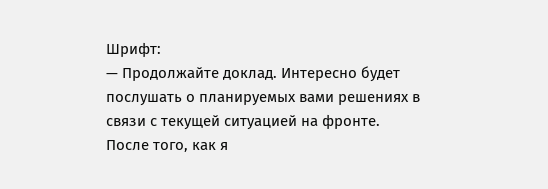Шрифт:
— Продолжайте доклад. Интересно будет послушать о планируемых вами решениях в связи с текущей ситуацией на фронте.
После того, как я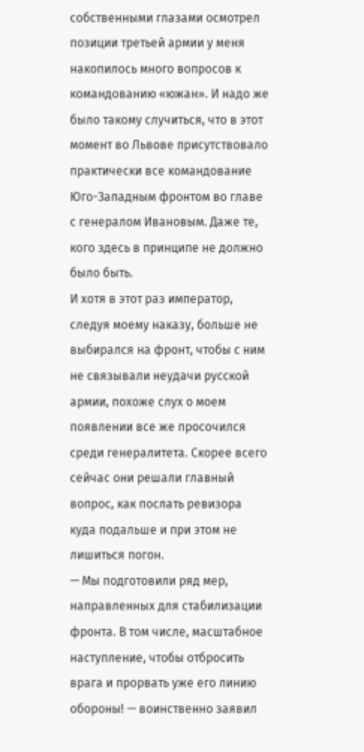собственными глазами осмотрел позиции третьей армии у меня накопилось много вопросов к командованию «южан». И надо же было такому случиться, что в этот момент во Львове присутствовало практически все командование Юго-Западным фронтом во главе с генералом Ивановым. Даже те, кого здесь в принципе не должно было быть.
И хотя в этот раз император, следуя моему наказу, больше не выбирался на фронт, чтобы с ним не связывали неудачи русской армии, похоже слух о моем появлении все же просочился среди генералитета. Скорее всего сейчас они решали главный вопрос, как послать ревизора куда подальше и при этом не лишиться погон.
— Мы подготовили ряд мер, направленных для стабилизации фронта. В том числе, масштабное наступление, чтобы отбросить врага и прорвать уже его линию обороны! — воинственно заявил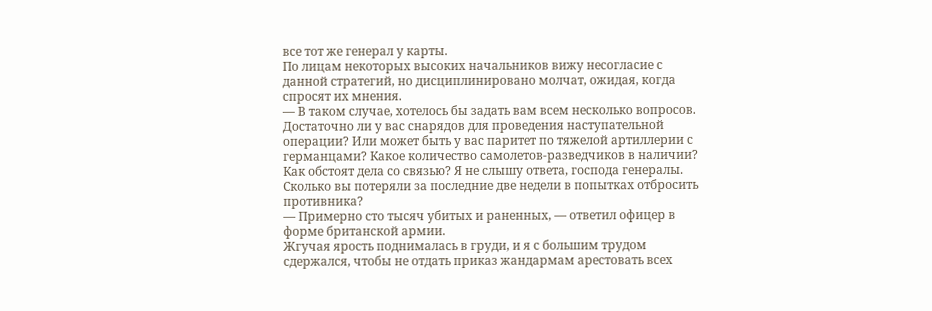все тот же генерал у карты.
По лицам некоторых высоких начальников вижу несогласие с данной стратегий, но дисциплинировано молчат, ожидая, когда спросят их мнения.
— В таком случае, хотелось бы задать вам всем несколько вопросов. Достаточно ли у вас снарядов для проведения наступательной операции? Или может быть у вас паритет по тяжелой артиллерии с германцами? Какое количество самолетов-разведчиков в наличии? Как обстоят дела со связью? Я не слышу ответа, господа генералы. Сколько вы потеряли за последние две недели в попытках отбросить противника?
— Примерно сто тысяч убитых и раненных, — ответил офицер в форме британской армии.
Жгучая ярость поднималась в груди, и я с большим трудом сдержался, чтобы не отдать приказ жандармам арестовать всех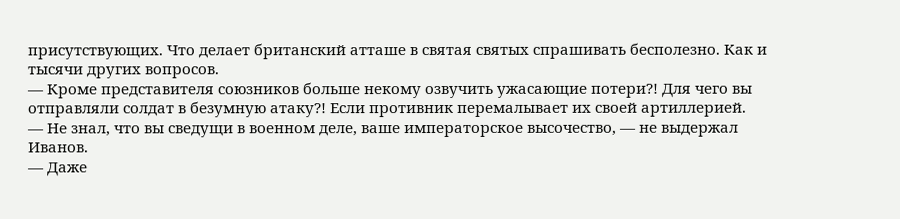присутствующих. Что делает британский атташе в святая святых спрашивать бесполезно. Как и тысячи других вопросов.
— Кроме представителя союзников больше некому озвучить ужасающие потери?! Для чего вы отправляли солдат в безумную атаку?! Если противник перемалывает их своей артиллерией.
— Не знал, что вы сведущи в военном деле, ваше императорское высочество, — не выдержал Иванов.
— Даже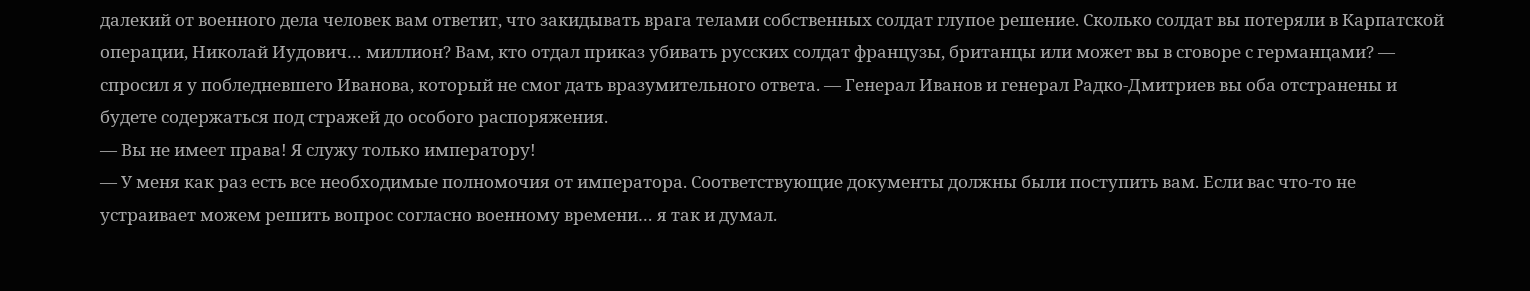далекий от военного дела человек вам ответит, что закидывать врага телами собственных солдат глупое решение. Сколько солдат вы потеряли в Карпатской операции, Николай Иудович… миллион? Вам, кто отдал приказ убивать русских солдат французы, британцы или может вы в сговоре с германцами? — спросил я у побледневшего Иванова, который не смог дать вразумительного ответа. — Генерал Иванов и генерал Радко-Дмитриев вы оба отстранены и будете содержаться под стражей до особого распоряжения.
— Вы не имеет права! Я служу только императору!
— У меня как раз есть все необходимые полномочия от императора. Соответствующие документы должны были поступить вам. Если вас что-то не устраивает можем решить вопрос согласно военному времени… я так и думал.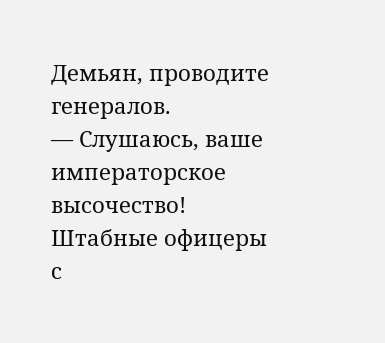Демьян, проводите генералов.
— Слушаюсь, ваше императорское высочество!
Штабные офицеры с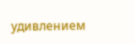удивлением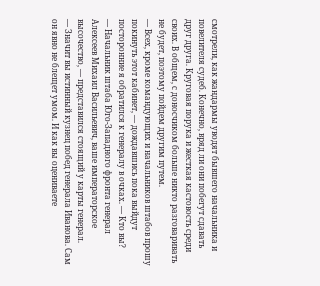смотрели, как жандармы уводят бывшего начальника и повелителя судеб. Конечно, вряд ли они побегут сдавать друг друга. Круговая порука и жесткая кастовость среди своих. В общем, с доносчиком больше никто разговаривать не будет, поэтому пойдем другим путем.
— Всех, кроме командующих и начальников штабов прошу покинуть этот кабинет, — дождавшись пока выйдут посторонние я обратился к генералу в очках. — Кто вы?
— Начальник штаба Юго-Западного фронта генерал Алексеев Михаил Васильевич, ваше императорское высочество, — представился стоящий у карты генерал.
— Значит вы истинный кузнец побед генерала Иванова. Сам он явно не блещет умом. И как вы оцениваете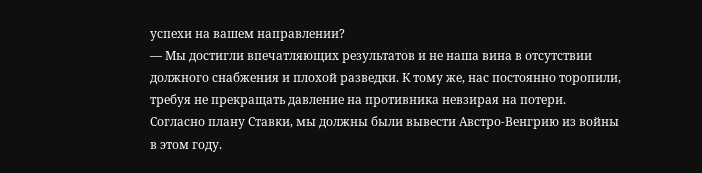успехи на вашем направлении?
— Мы достигли впечатляющих результатов и не наша вина в отсутствии должного снабжения и плохой разведки. К тому же, нас постоянно торопили, требуя не прекращать давление на противника невзирая на потери. Согласно плану Ставки, мы должны были вывести Австро-Венгрию из войны в этом году.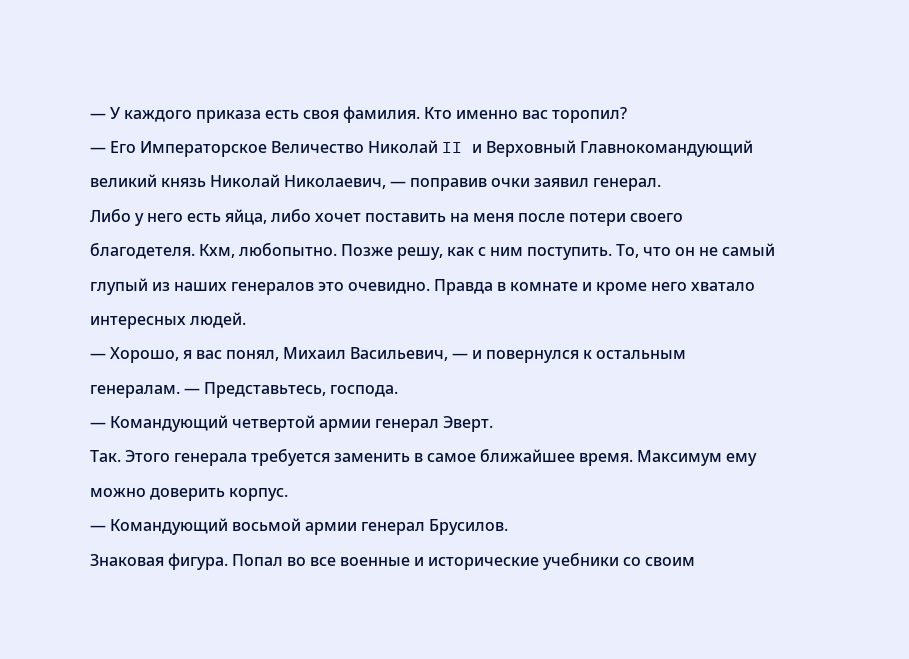— У каждого приказа есть своя фамилия. Кто именно вас торопил?
— Его Императорское Величество Николай II и Верховный Главнокомандующий великий князь Николай Николаевич, — поправив очки заявил генерал.
Либо у него есть яйца, либо хочет поставить на меня после потери своего благодетеля. Кхм, любопытно. Позже решу, как с ним поступить. То, что он не самый глупый из наших генералов это очевидно. Правда в комнате и кроме него хватало интересных людей.
— Хорошо, я вас понял, Михаил Васильевич, — и повернулся к остальным генералам. — Представьтесь, господа.
— Командующий четвертой армии генерал Эверт.
Так. Этого генерала требуется заменить в самое ближайшее время. Максимум ему можно доверить корпус.
— Командующий восьмой армии генерал Брусилов.
Знаковая фигура. Попал во все военные и исторические учебники со своим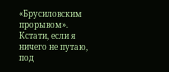«Брусиловским прорывом». Кстати, если я ничего не путаю, под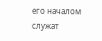его началом служат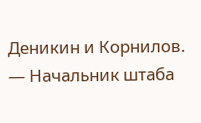Деникин и Корнилов.
— Начальник штаба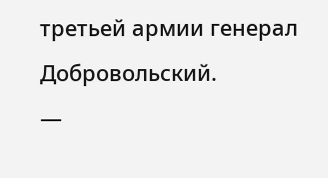третьей армии генерал Добровольский.
—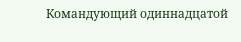Командующий одиннадцатой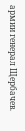армии генерал Щербачев.